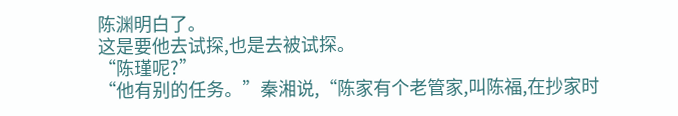陈渊明白了。
这是要他去试探,也是去被试探。
“陈瑾呢?”
“他有别的任务。”秦湘说,“陈家有个老管家,叫陈福,在抄家时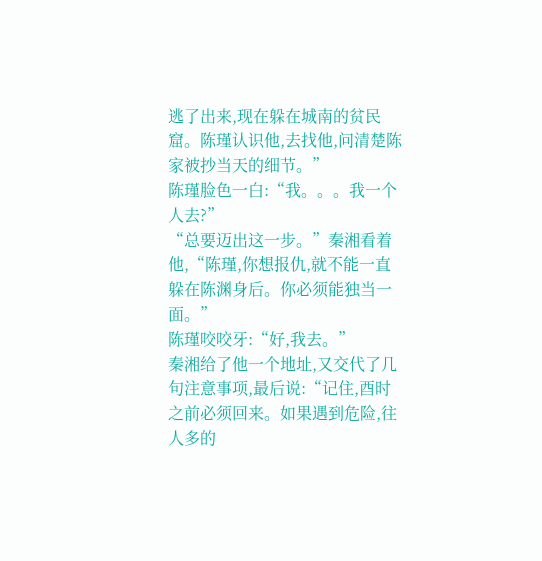逃了出来,现在躲在城南的贫民窟。陈瑾认识他,去找他,问清楚陈家被抄当天的细节。”
陈瑾脸色一白:“我。。。我一个人去?”
“总要迈出这一步。”秦湘看着他,“陈瑾,你想报仇,就不能一直躲在陈渊身后。你必须能独当一面。”
陈瑾咬咬牙:“好,我去。”
秦湘给了他一个地址,又交代了几句注意事项,最后说:“记住,酉时之前必须回来。如果遇到危险,往人多的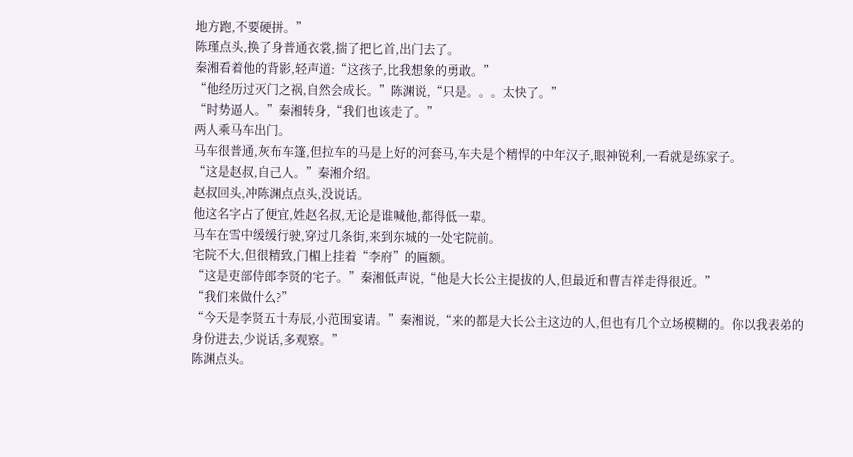地方跑,不要硬拼。”
陈瑾点头,换了身普通衣裳,揣了把匕首,出门去了。
秦湘看着他的背影,轻声道:“这孩子,比我想象的勇敢。”
“他经历过灭门之祸,自然会成长。”陈渊说,“只是。。。太快了。”
“时势逼人。”秦湘转身,“我们也该走了。”
两人乘马车出门。
马车很普通,灰布车篷,但拉车的马是上好的河套马,车夫是个精悍的中年汉子,眼神锐利,一看就是练家子。
“这是赵叔,自己人。”秦湘介绍。
赵叔回头,冲陈渊点点头,没说话。
他这名字占了便宜,姓赵名叔,无论是谁喊他,都得低一辈。
马车在雪中缓缓行驶,穿过几条街,来到东城的一处宅院前。
宅院不大,但很精致,门楣上挂着“李府”的匾额。
“这是吏部侍郎李贤的宅子。”秦湘低声说,“他是大长公主提拔的人,但最近和曹吉祥走得很近。”
“我们来做什么?”
“今天是李贤五十寿辰,小范围宴请。”秦湘说,“来的都是大长公主这边的人,但也有几个立场模糊的。你以我表弟的身份进去,少说话,多观察。”
陈渊点头。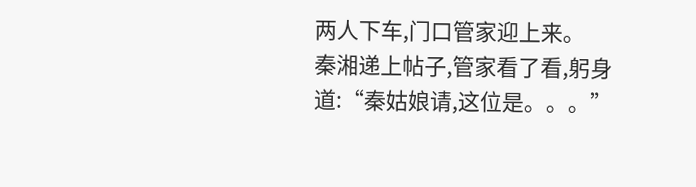两人下车,门口管家迎上来。
秦湘递上帖子,管家看了看,躬身道:“秦姑娘请,这位是。。。”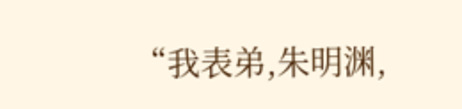“我表弟,朱明渊,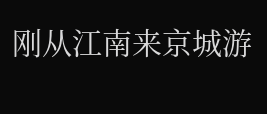刚从江南来京城游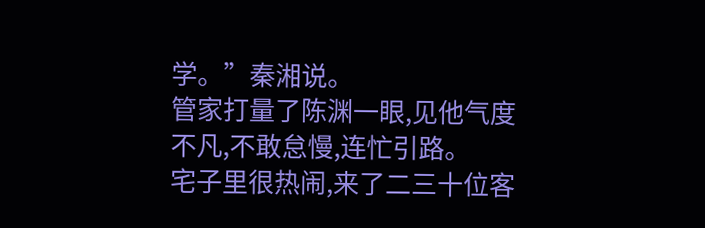学。”秦湘说。
管家打量了陈渊一眼,见他气度不凡,不敢怠慢,连忙引路。
宅子里很热闹,来了二三十位客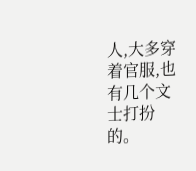人,大多穿着官服,也有几个文士打扮的。